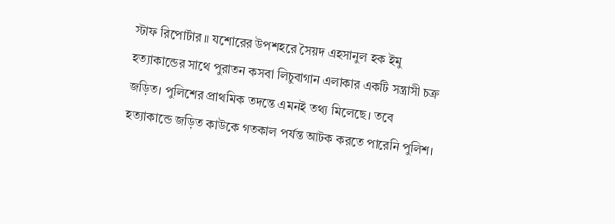স্টাফ রিপোর্টার ॥ যশোরের উপশহরে সৈয়দ এহসানুল হক ইমু হত্যাকান্ডের সাথে পুরাতন কসবা লিচুবাগান এলাকার একটি সন্ত্রাসী চক্র জড়িত। পুলিশের প্রাথমিক তদন্তে এমনই তথ্য মিলেছে। তবে হত্যাকান্ডে জড়িত কাউকে গতকাল পর্যন্ত আটক করতে পারেনি পুলিশ।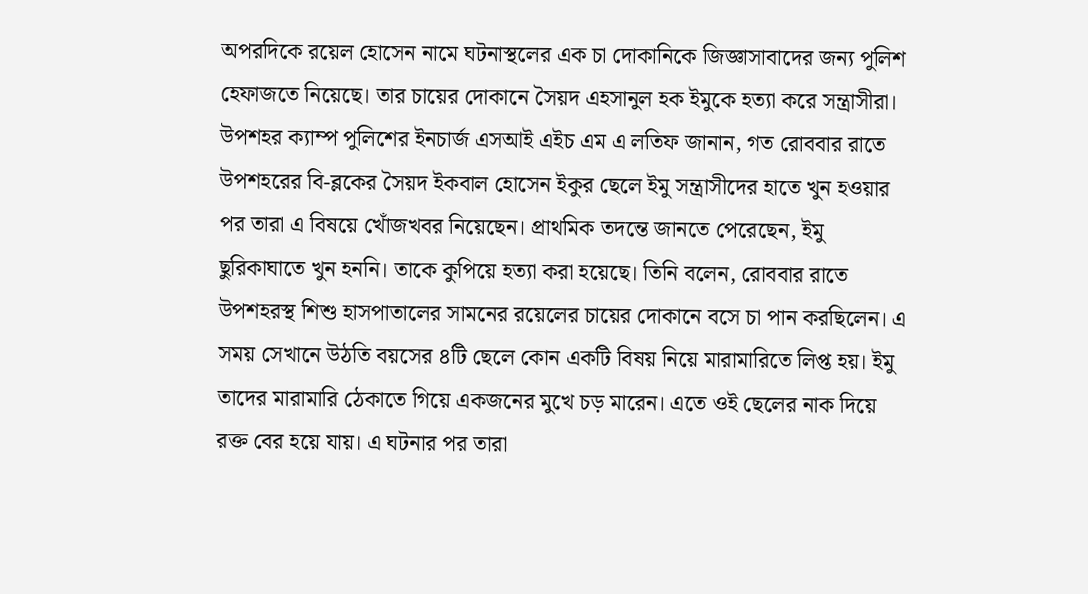অপরদিকে রয়েল হোসেন নামে ঘটনাস্থলের এক চা দোকানিকে জিজ্ঞাসাবাদের জন্য পুলিশ হেফাজতে নিয়েছে। তার চায়ের দোকানে সৈয়দ এহসানুল হক ইমুকে হত্যা করে সন্ত্রাসীরা।
উপশহর ক্যাম্প পুলিশের ইনচার্জ এসআই এইচ এম এ লতিফ জানান, গত রোববার রাতে উপশহরের বি-ব্লকের সৈয়দ ইকবাল হোসেন ইকুর ছেলে ইমু সন্ত্রাসীদের হাতে খুন হওয়ার পর তারা এ বিষয়ে খোঁজখবর নিয়েছেন। প্রাথমিক তদন্তে জানতে পেরেছেন, ইমু ছুরিকাঘাতে খুন হননি। তাকে কুপিয়ে হত্যা করা হয়েছে। তিনি বলেন, রোববার রাতে উপশহরস্থ শিশু হাসপাতালের সামনের রয়েলের চায়ের দোকানে বসে চা পান করছিলেন। এ সময় সেখানে উঠতি বয়সের ৪টি ছেলে কোন একটি বিষয় নিয়ে মারামারিতে লিপ্ত হয়। ইমু তাদের মারামারি ঠেকাতে গিয়ে একজনের মুখে চড় মারেন। এতে ওই ছেলের নাক দিয়ে রক্ত বের হয়ে যায়। এ ঘটনার পর তারা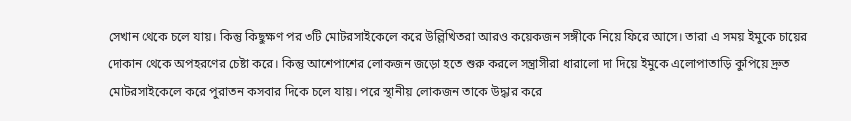সেখান থেকে চলে যায়। কিন্তু কিছুক্ষণ পর ৩টি মোটরসাইকেলে করে উল্লিখিতরা আরও কয়েকজন সঙ্গীকে নিয়ে ফিরে আসে। তারা এ সময় ইমুকে চায়ের দোকান থেকে অপহরণের চেষ্টা করে। কিন্তু আশেপাশের লোকজন জড়ো হতে শুরু করলে সন্ত্রাসীরা ধারালো দা দিয়ে ইমুকে এলোপাতাড়ি কুপিয়ে দ্রুত মোটরসাইকেলে করে পুরাতন কসবার দিকে চলে যায়। পরে স্থানীয় লোকজন তাকে উদ্ধার করে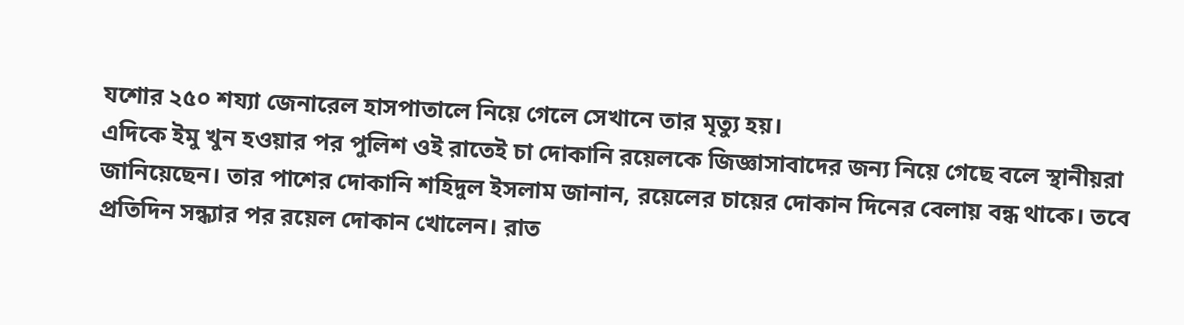যশোর ২৫০ শয্যা জেনারেল হাসপাতালে নিয়ে গেলে সেখানে তার মৃত্যু হয়।
এদিকে ইমু খুন হওয়ার পর পুলিশ ওই রাতেই চা দোকানি রয়েলকে জিজ্ঞাসাবাদের জন্য নিয়ে গেছে বলে স্থানীয়রা জানিয়েছেন। তার পাশের দোকানি শহিদুল ইসলাম জানান, রয়েলের চায়ের দোকান দিনের বেলায় বন্ধ থাকে। তবে প্রতিদিন সন্ধ্যার পর রয়েল দোকান খোলেন। রাত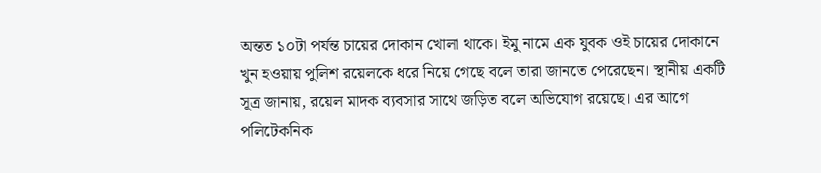অন্তত ১০টা পর্যন্ত চায়ের দোকান খোলা থাকে। ইমু নামে এক যুবক ওই চায়ের দোকানে খুন হওয়ায় পুলিশ রয়েলকে ধরে নিয়ে গেছে বলে তারা জানতে পেরেছেন। স্থানীয় একটি সূত্র জানায়, রয়েল মাদক ব্যবসার সাথে জড়িত বলে অভিযোগ রয়েছে। এর আগে পলিটেকনিক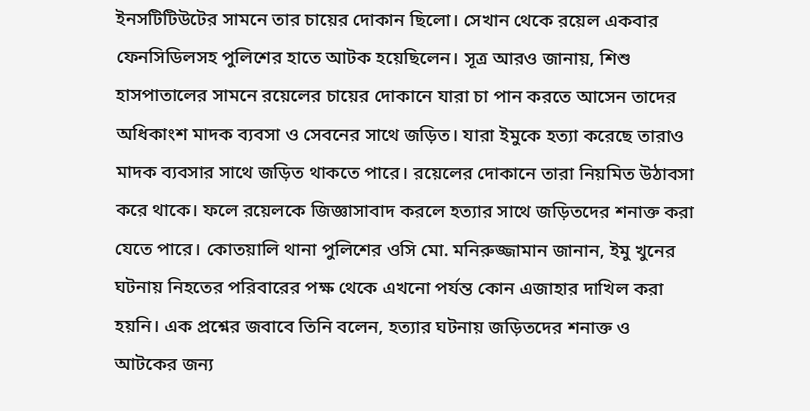ইনসটিটিউটের সামনে তার চায়ের দোকান ছিলো। সেখান থেকে রয়েল একবার ফেনসিডিলসহ পুলিশের হাতে আটক হয়েছিলেন। সূত্র আরও জানায়, শিশু হাসপাতালের সামনে রয়েলের চায়ের দোকানে যারা চা পান করতে আসেন তাদের অধিকাংশ মাদক ব্যবসা ও সেবনের সাথে জড়িত। যারা ইমুকে হত্যা করেছে তারাও মাদক ব্যবসার সাথে জড়িত থাকতে পারে। রয়েলের দোকানে তারা নিয়মিত উঠাবসা করে থাকে। ফলে রয়েলকে জিজ্ঞাসাবাদ করলে হত্যার সাথে জড়িতদের শনাক্ত করা যেতে পারে। কোতয়ালি থানা পুলিশের ওসি মো. মনিরুজ্জামান জানান, ইমু খুনের ঘটনায় নিহতের পরিবারের পক্ষ থেকে এখনো পর্যন্ত কোন এজাহার দাখিল করা হয়নি। এক প্রশ্নের জবাবে তিনি বলেন, হত্যার ঘটনায় জড়িতদের শনাক্ত ও আটকের জন্য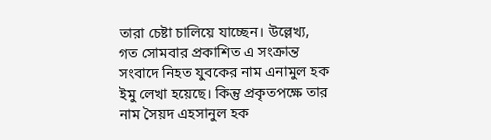তারা চেষ্টা চালিয়ে যাচ্ছেন। উল্লেখ্য, গত সোমবার প্রকাশিত এ সংক্রান্ত সংবাদে নিহত যুবকের নাম এনামুল হক ইমু লেখা হয়েছে। কিন্তু প্রকৃতপক্ষে তার নাম সৈয়দ এহসানুল হক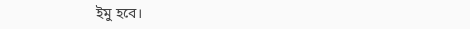ইমু হবে।